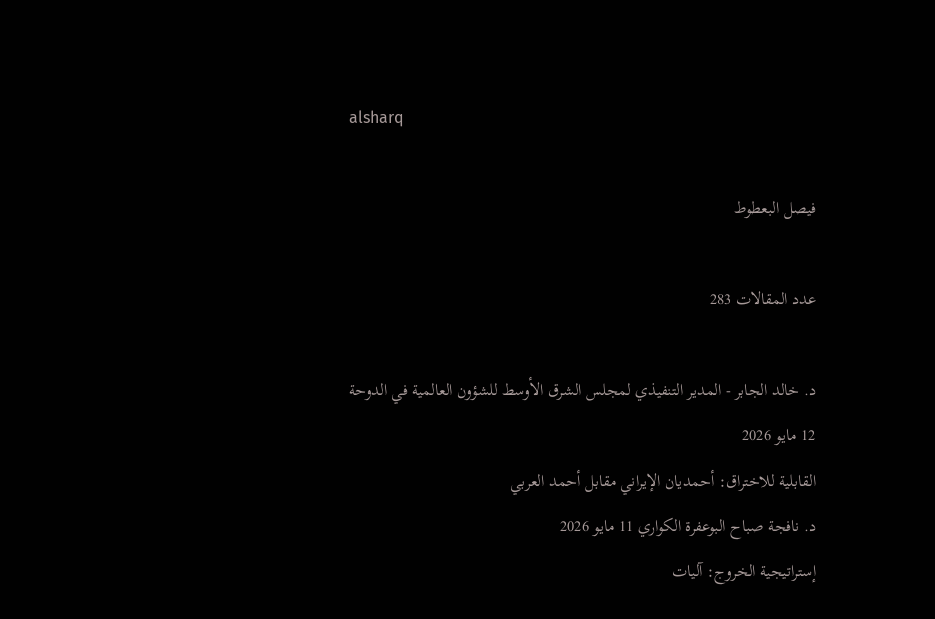alsharq

فيصل البعطوط

عدد المقالات 283

د. خالد الجابر - المدير التنفيذي لمجلس الشرق الأوسط للشؤون العالمية في الدوحة 12 مايو 2026
القابلية للاختراق: أحمديان الإيراني مقابل أحمد العربي
د. نافجة صباح البوعفرة الكواري 11 مايو 2026
إستراتيجية الخروج: آليات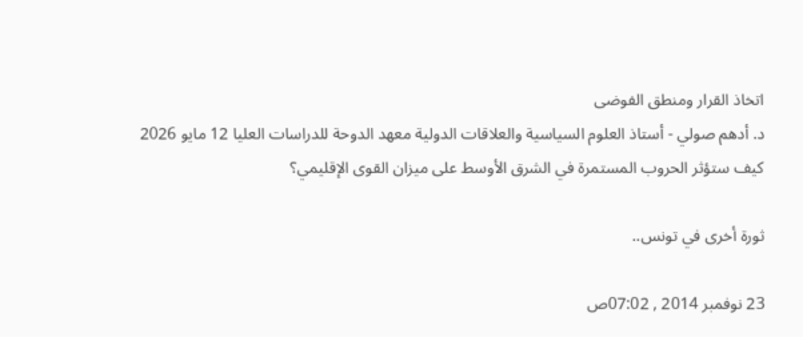اتخاذ القرار ومنطق الفوضى
د. أدهم صولي - أستاذ العلوم السياسية والعلاقات الدولية معهد الدوحة للدراسات العليا 12 مايو 2026
كيف ستؤثر الحروب المستمرة في الشرق الأوسط على ميزان القوى الإقليمي؟

ثورة أخرى في تونس..

23 نوفمبر 2014 , 07:02ص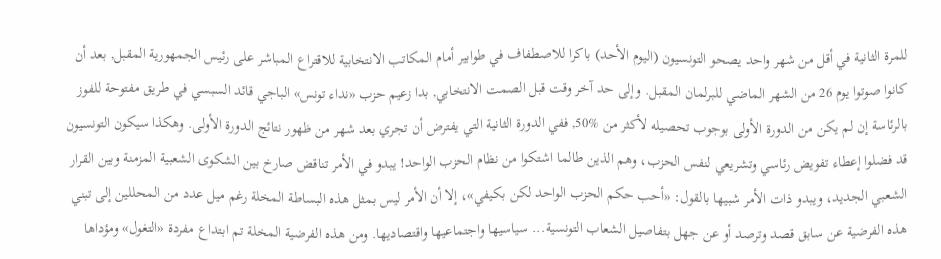للمرة الثانية في أقل من شهر واحد يصحو التونسيون (اليوم الأحد) باكرا للاصطفاف في طوابير أمام المكاتب الانتخابية للاقتراع المباشر على رئيس الجمهورية المقبل, بعد أن كانوا صوتوا يوم 26 من الشهر الماضي للبرلمان المقبل. وإلى حد آخر وقت قبل الصمت الانتخابي, بدا زعيم حزب «نداء تونس» الباجي قائد السبسي في طريق مفتوحة للفوز بالرئاسة إن لم يكن من الدورة الأولى بوجوب تحصيله لأكثر من %50, ففي الدورة الثانية التي يفترض أن تجري بعد شهر من ظهور نتائج الدورة الأولى. وهكذا سيكون التونسيون قد فضلوا إعطاء تفويض رئاسي وتشريعي لنفس الحزب، وهم الذين طالما اشتكوا من نظام الحزب الواحد! يبدو في الأمر تناقض صارخ بين الشكوى الشعبية المزمنة وبين القرار الشعبي الجديد، ويبدو ذات الأمر شبيها بالقول: «أحب حكم الحزب الواحد لكن بكيفي»، إلا أن الأمر ليس بمثل هذه البساطة المخلة رغم ميل عدد من المحللين إلى تبني هذه الفرضية عن سابق قصد وترصد أو عن جهل بتفاصيل الشعاب التونسية... سياسيها واجتماعيها واقتصاديها. ومن هذه الفرضية المخلة تم ابتداع مفردة «التغول» ومؤداها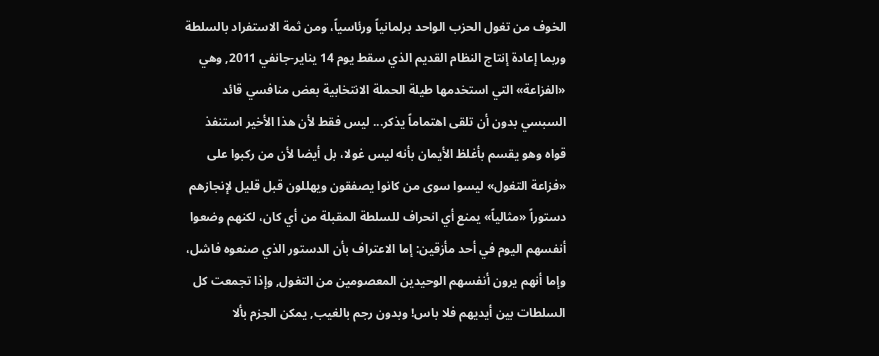الخوف من تغول الحزب الواحد برلمانياً ورئاسياً، ومن ثمة الاستفراد بالسلطة وربما إعادة إنتاج النظام القديم الذي سقط يوم 14 يناير-جانفي 2011, وهي «الفزاعة» التي استخدمها طيلة الحملة الانتخابية بعض منافسي قائد السبسي بدون أن تلقى اهتماماً يذكر... ليس فقط لأن هذا الأخير استنفذ قواه وهو يقسم بأغلظ الأيمان بأنه ليس غولا، بل أيضا لأن من ركبوا على «فزاعة التغول» ليسوا سوى من كانوا يصفقون ويهللون قبل قليل لإنجازهم دستوراً «مثالياً» يمنع أي انحراف للسلطة المقبلة من أي كان، لكنهم وضعوا أنفسهم اليوم في أحد مأزقين: إما الاعتراف بأن الدستور الذي صنعوه فاشل، وإما أنهم يرون أنفسهم الوحيدين المعصومين من التغول, وإذا تجمعت كل السلطات بين أيديهم فلا باس! وبدون رجم بالغيب, يمكن الجزم بألا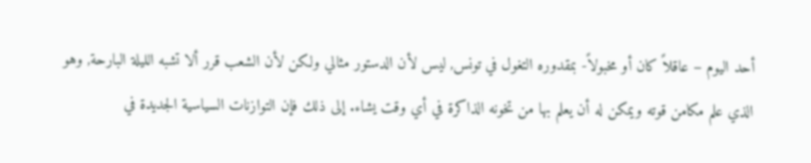أحد اليوم – عاقلاً كان أو مخبولاً- بمقدوره التغول في تونس, ليس لأن الدستور مثالي ولكن لأن الشعب قرر ألا تشبه الليلة البارحة, وهو الذي علم مكامن قوته ويمكن له أن يعلم بها من تخونه الذاكرة في أي وقت يشاء. إلى ذلك فإن التوازنات السياسية الجديدة في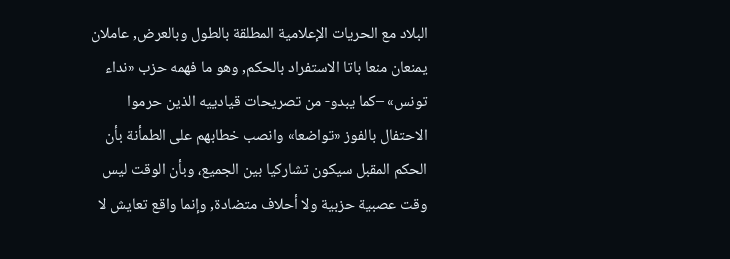البلاد مع الحريات الإعلامية المطلقة بالطول وبالعرض, عاملان يمنعان منعا باتا الاستفراد بالحكم, وهو ما فهمه حزب «نداء تونس» –كما يبدو- من تصريحات قيادييه الذين حرموا الاحتفال بالفوز «تواضعا» وانصب خطابهم على الطمأنة بأن الحكم المقبل سيكون تشاركيا بين الجميع، وبأن الوقت ليس وقت عصبية حزبية ولا أحلاف متضادة, وإنما واقع تعايش لا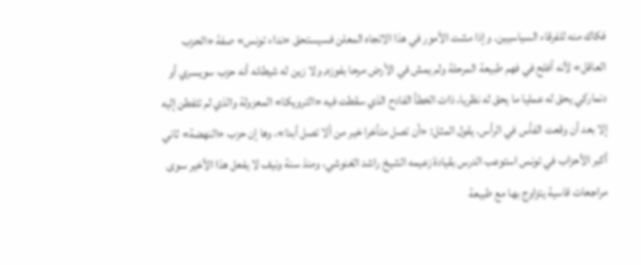فكاك منه للفرقاء السياسيين. وإذا مشت الأمور في هذا الاتجاه المعلن فسيستحق «نداء تونس» صفة «الحزب العاقل» لأنه أفلح في فهم طبيعة المرحلة ولم يمش في الأرض مرحا بفوزه, ولا زين له شيطانه أنه حزب سويسري أو دنماركي يحق له عمليا ما يحق له نظريا، ذات الخطأ الفادح الذي سقطت فيه «الترويكا» المعزولة والذي لم تتفطن إليه إلا بعد أن وقعت الفأس في الرأس. يقول المثل: «أن تصل متأخرا خير من ألا تصل أبدا»، وها إن حزب «النهضة» ثاني أكبر الأحزاب في تونس استوعب الدرس بقيادة زعيمه الشيخ راشد الغنوشي، ومنذ سنة ونيف لا يفعل هذا الأخير سوى مراجعات قاسية يتزاوج بها مع طبيعة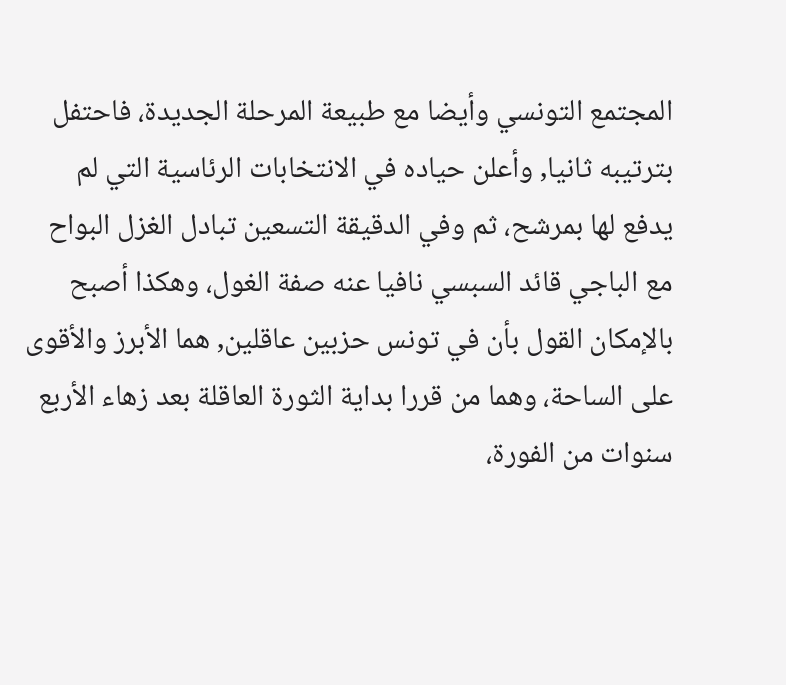المجتمع التونسي وأيضا مع طبيعة المرحلة الجديدة، فاحتفل بترتيبه ثانيا, وأعلن حياده في الانتخابات الرئاسية التي لم يدفع لها بمرشح، ثم وفي الدقيقة التسعين تبادل الغزل البواح مع الباجي قائد السبسي نافيا عنه صفة الغول، وهكذا أصبح بالإمكان القول بأن في تونس حزبين عاقلين, هما الأبرز والأقوى على الساحة، وهما من قررا بداية الثورة العاقلة بعد زهاء الأربع سنوات من الفورة،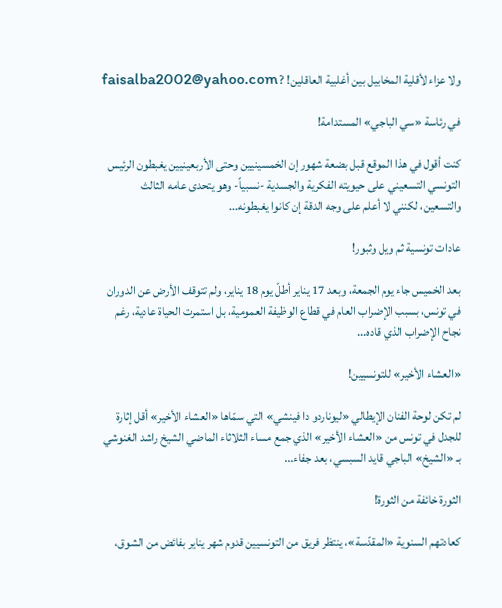ولا عزاء لأقلية المخابيل بين أغلبية العاقلين! ? faisalba2002@yahoo.com

في رئاسة «سي الباجي» المستدامة!

كنت أقول في هذا الموقع قبل بضعة شهور إن الخمسينيين وحتى الأربعينيين يغبطون الرئيس التونسي التسعيني على حيويته الفكرية والجسدية -نسبياً- وهو يتحدى عامه الثالث والتسعين، لكنني لا أعلم على وجه الدقة إن كانوا يغبطونه...

عادات تونسية ثم ويل وثبور!

بعد الخميس جاء يوم الجمعة، وبعد 17 يناير أطلّ يوم 18 يناير، ولم تتوقف الأرض عن الدوران في تونس، بسبب الإضراب العام في قطاع الوظيفة العمومية، بل استمرت الحياة عادية، رغم نجاح الإضراب الذي قاده...

«العشاء الأخير» للتونسيين!

لم تكن لوحة الفنان الإيطالي «ليوناردو دا فينشي» التي سمّاها «العشاء الأخير» أقل إثارة للجدل في تونس من «العشاء الأخير» الذي جمع مساء الثلاثاء الماضي الشيخ راشد الغنوشي بـ «الشيخ» الباجي قايد السبسي، بعد جفاء...

الثورة خائفة من الثورة!

كعادتهم السنوية «المقدّسة»، ينتظر فريق من التونسيين قدوم شهر يناير بفائض من الشوق،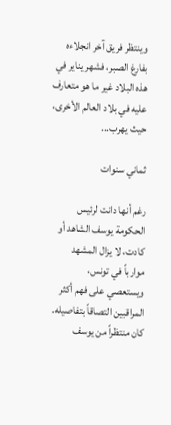وينتظر فريق آخر انجلاءه بفارغ الصبر، فشهر يناير في هذه البلاد غير ما هو متعارف عليه في بلاد العالم الأخرى، حيث يهرب...

ثماني سنوات

رغم أنها دانت لرئيس الحكومة يوسف الشاهد أو كادت، لا يزال المشهد موارباً في تونس، ويستعصي على فهم أكثر المراقبين التصاقاً بتفاصيله. كان منتظراً من يوسف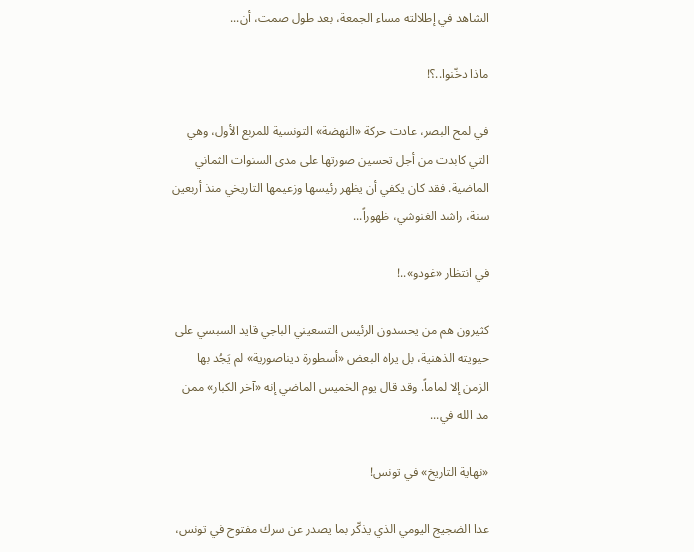الشاهد في إطلالته مساء الجمعة، بعد طول صمت، أن...

ماذا دخّنوا..؟!

في لمح البصر، عادت حركة «النهضة» التونسية للمربع الأول، وهي التي كابدت من أجل تحسين صورتها على مدى السنوات الثماني الماضية. فقد كان يكفي أن يظهر رئيسها وزعيمها التاريخي منذ أربعين سنة، راشد الغنوشي، ظهوراً...

في انتظار «غودو»..!

كثيرون هم من يحسدون الرئيس التسعيني الباجي قايد السبسي على حيويته الذهنية، بل يراه البعض «أسطورة ديناصورية» لم يَجُد بها الزمن إلا لماماً. وقد قال يوم الخميس الماضي إنه «آخر الكبار» ممن مد الله في...

«نهاية التاريخ» في تونس!

عدا الضجيج اليومي الذي يذكّر بما يصدر عن سرك مفتوح في تونس،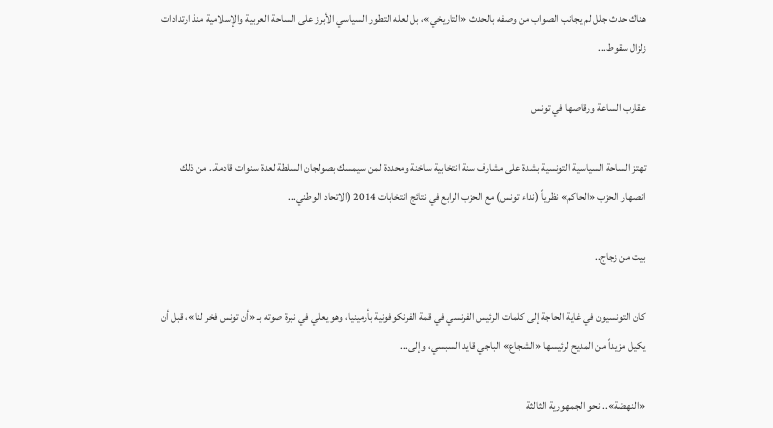هناك حدث جلل لم يجانب الصواب من وصفه بالحدث «التاريخي»، بل لعله التطور السياسي الأبرز على الساحة العربية والإسلامية منذ ارتدادات زلزال سقوط...

عقارب الساعة ورقاصها في تونس

تهتز الساحة السياسية التونسية بشدة على مشارف سنة انتخابية ساخنة ومحددة لمن سيمسك بصولجان السلطة لعدة سنوات قادمة.. من ذلك انصهار الحزب «الحاكم» نظرياً (نداء تونس) مع الحزب الرابع في نتائج انتخابات 2014 (الاتحاد الوطني...

بيت من زجاج..

كان التونسيون في غاية الحاجة إلى كلمات الرئيس الفرنسي في قمة الفرنكوفونية بأرمينيا، وهو يعلي في نبرة صوته بـ «أن تونس فخر لنا»، قبل أن يكيل مزيداً من المديح لرئيسها «الشجاع» الباجي قايد السبسي، وإلى...

«النهضة».. نحو الجمهورية الثالثة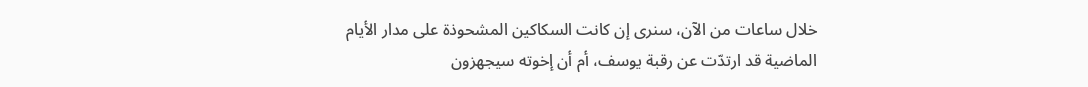خلال ساعات من الآن، سنرى إن كانت السكاكين المشحوذة على مدار الأيام الماضية قد ارتدّت عن رقبة يوسف، أم أن إخوته سيجهزون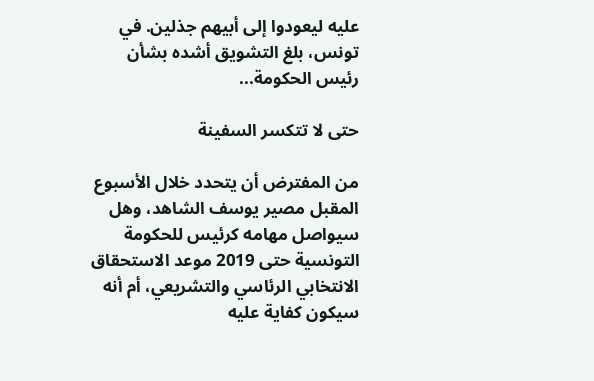عليه ليعودوا إلى أبيهم جذلين. في تونس، بلغ التشويق أشده بشأن رئيس الحكومة...

حتى لا تتكسر السفينة

من المفترض أن يتحدد خلال الأسبوع المقبل مصير يوسف الشاهد، وهل سيواصل مهامه كرئيس للحكومة التونسية حتى 2019 موعد الاستحقاق الانتخابي الرئاسي والتشريعي، أم أنه سيكون كفاية عليه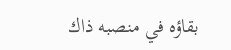بقاؤه في منصبه ذاك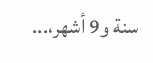سنة و9 أشهر،...